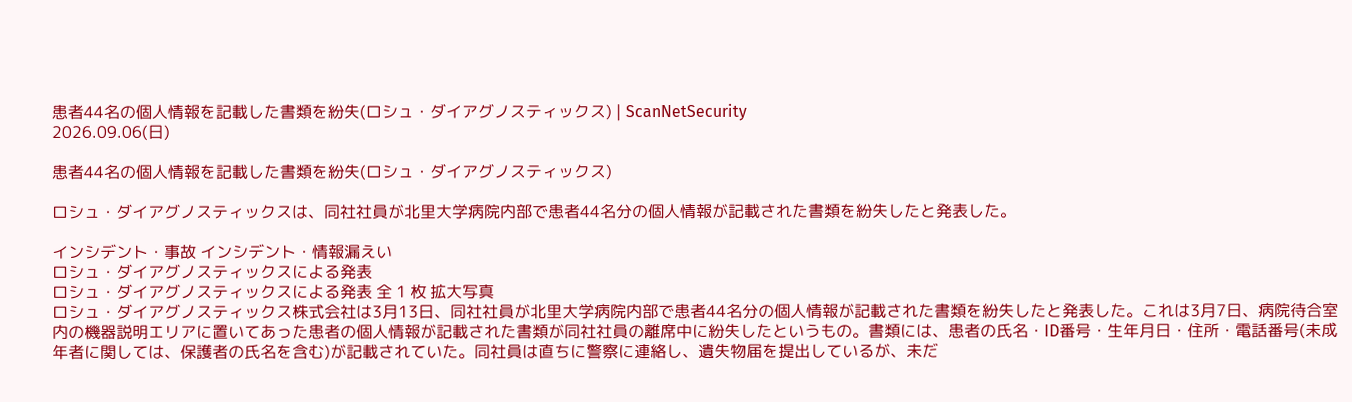患者44名の個人情報を記載した書類を紛失(ロシュ・ダイアグノスティックス) | ScanNetSecurity
2026.09.06(日)

患者44名の個人情報を記載した書類を紛失(ロシュ・ダイアグノスティックス)

ロシュ・ダイアグノスティックスは、同社社員が北里大学病院内部で患者44名分の個人情報が記載された書類を紛失したと発表した。

インシデント・事故 インシデント・情報漏えい
ロシュ・ダイアグノスティックスによる発表
ロシュ・ダイアグノスティックスによる発表 全 1 枚 拡大写真
ロシュ・ダイアグノスティックス株式会社は3月13日、同社社員が北里大学病院内部で患者44名分の個人情報が記載された書類を紛失したと発表した。これは3月7日、病院待合室内の機器説明エリアに置いてあった患者の個人情報が記載された書類が同社社員の離席中に紛失したというもの。書類には、患者の氏名・ID番号・生年月日・住所・電話番号(未成年者に関しては、保護者の氏名を含む)が記載されていた。同社員は直ちに警察に連絡し、遺失物届を提出しているが、未だ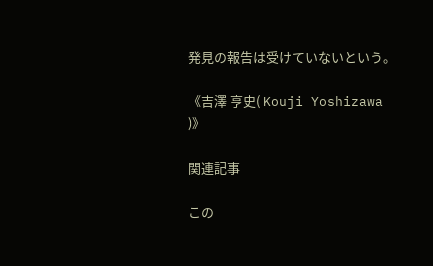発見の報告は受けていないという。

《吉澤 亨史( Kouji Yoshizawa )》

関連記事

この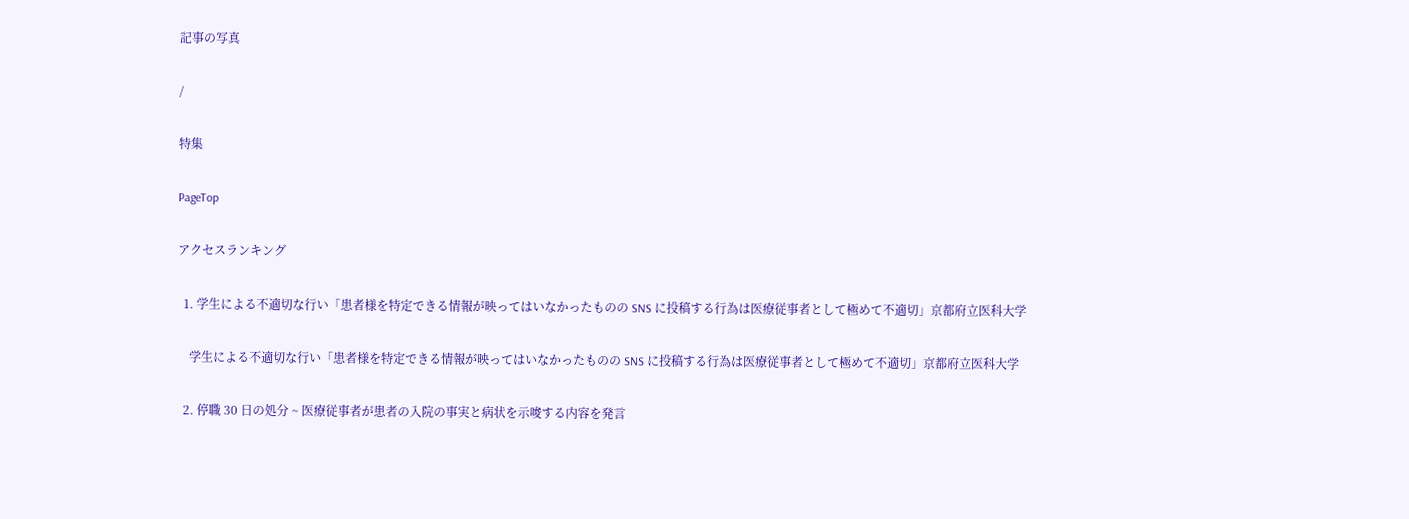記事の写真

/

特集

PageTop

アクセスランキング

  1. 学生による不適切な行い「患者様を特定できる情報が映ってはいなかったものの SNS に投稿する行為は医療従事者として極めて不適切」京都府立医科大学

    学生による不適切な行い「患者様を特定できる情報が映ってはいなかったものの SNS に投稿する行為は医療従事者として極めて不適切」京都府立医科大学

  2. 停職 30 日の処分 ~ 医療従事者が患者の入院の事実と病状を示唆する内容を発言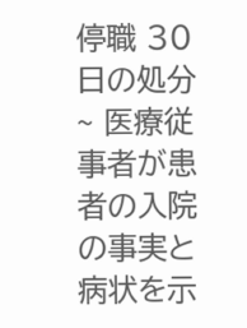停職 30 日の処分 ~ 医療従事者が患者の入院の事実と病状を示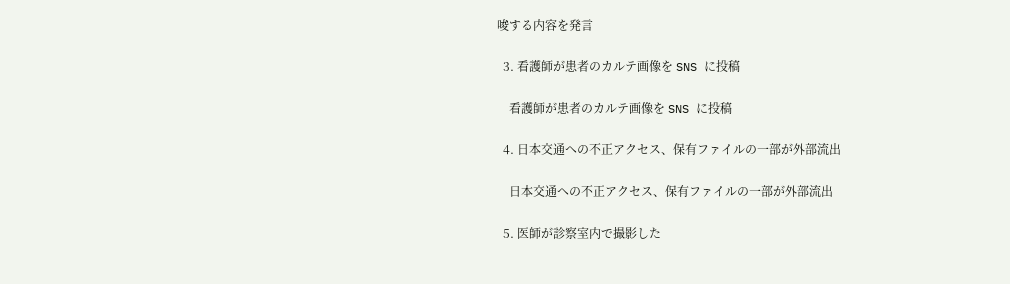唆する内容を発言

  3. 看護師が患者のカルテ画像を SNS に投稿

    看護師が患者のカルテ画像を SNS に投稿

  4. 日本交通への不正アクセス、保有ファイルの一部が外部流出

    日本交通への不正アクセス、保有ファイルの一部が外部流出

  5. 医師が診察室内で撮影した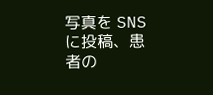写真を SNS に投稿、患者の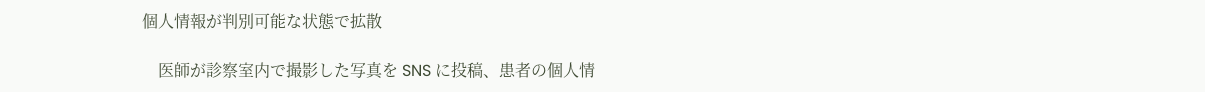個人情報が判別可能な状態で拡散

    医師が診察室内で撮影した写真を SNS に投稿、患者の個人情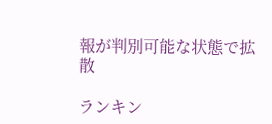報が判別可能な状態で拡散

ランキン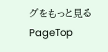グをもっと見る
PageTop